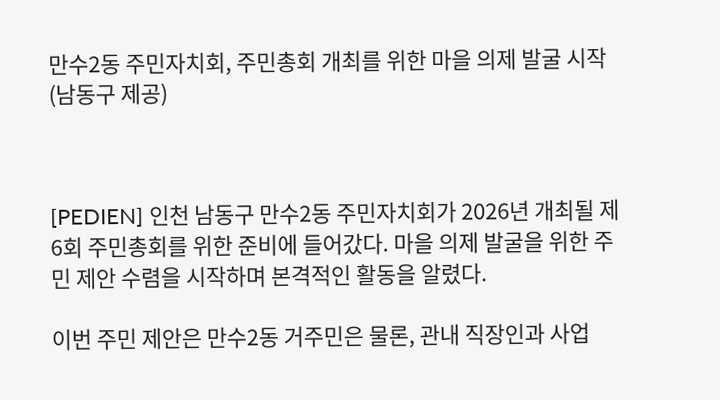만수2동 주민자치회, 주민총회 개최를 위한 마을 의제 발굴 시작 (남동구 제공)



[PEDIEN] 인천 남동구 만수2동 주민자치회가 2026년 개최될 제6회 주민총회를 위한 준비에 들어갔다. 마을 의제 발굴을 위한 주민 제안 수렴을 시작하며 본격적인 활동을 알렸다.

이번 주민 제안은 만수2동 거주민은 물론, 관내 직장인과 사업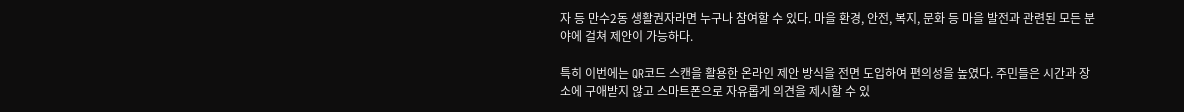자 등 만수2동 생활권자라면 누구나 참여할 수 있다. 마을 환경, 안전, 복지, 문화 등 마을 발전과 관련된 모든 분야에 걸쳐 제안이 가능하다.

특히 이번에는 QR코드 스캔을 활용한 온라인 제안 방식을 전면 도입하여 편의성을 높였다. 주민들은 시간과 장소에 구애받지 않고 스마트폰으로 자유롭게 의견을 제시할 수 있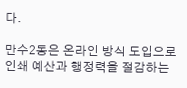다.

만수2동은 온라인 방식 도입으로 인쇄 예산과 행정력을 절감하는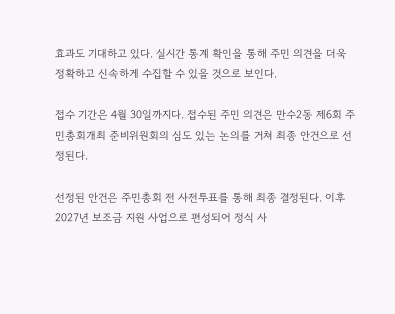효과도 기대하고 있다. 실시간 통계 확인을 통해 주민 의견을 더욱 정확하고 신속하게 수집할 수 있을 것으로 보인다.

접수 기간은 4월 30일까지다. 접수된 주민 의견은 만수2동 제6회 주민총회개최 준비위원회의 심도 있는 논의를 거쳐 최종 안건으로 선정된다.

선정된 안건은 주민총회 전 사전투표를 통해 최종 결정된다. 이후 2027년 보조금 지원 사업으로 편성되어 정식 사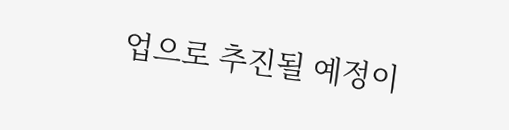업으로 추진될 예정이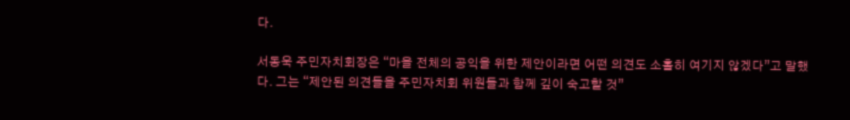다.

서동욱 주민자치회장은 “마을 전체의 공익을 위한 제안이라면 어떤 의견도 소홀히 여기지 않겠다”고 말했다. 그는 “제안된 의견들을 주민자치회 위원들과 함께 깊이 숙고할 것”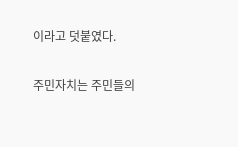이라고 덧붙였다.

주민자치는 주민들의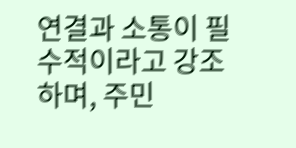연결과 소통이 필수적이라고 강조하며, 주민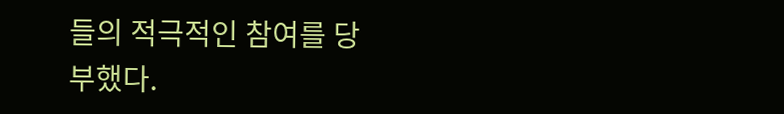들의 적극적인 참여를 당부했다.